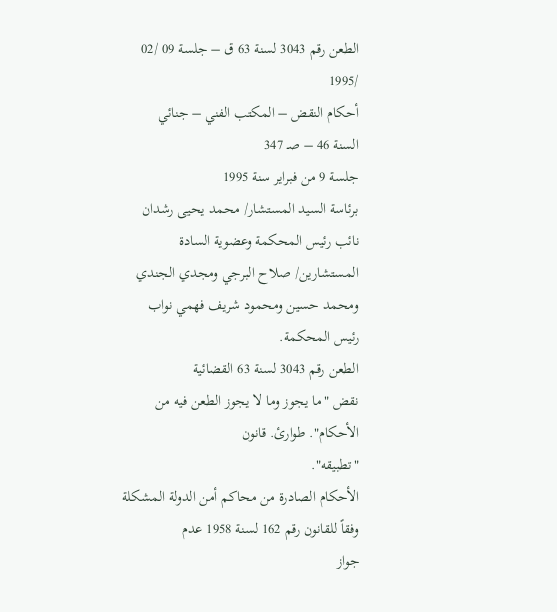الطعن رقم 3043 لسنة 63 ق – جلسة 09 /02 /1995
أحكام النقض – المكتب الفني – جنائي
السنة 46 – صـ 347
جلسة 9 من فبراير سنة 1995
برئاسة السيد المستشار/ محمد يحيى رشدان نائب رئيس المحكمة وعضوية السادة المستشارين/ صلاح البرجي ومجدي الجندي ومحمد حسين ومحمود شريف فهمي نواب رئيس المحكمة.
الطعن رقم 3043 لسنة 63 القضائية
نقض "ما يجوز وما لا يجوز الطعن فيه من الأحكام". طوارئ. قانون
"تطبيقه".
الأحكام الصادرة من محاكم أمن الدولة المشكلة وفقاً للقانون رقم 162 لسنة 1958 عدم
جواز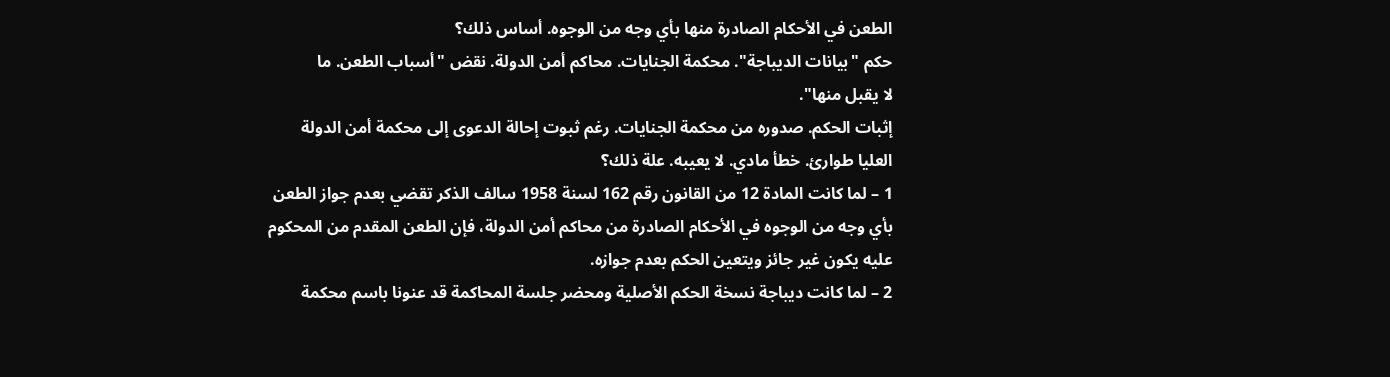الطعن في الأحكام الصادرة منها بأي وجه من الوجوه. أساس ذلك؟
حكم "بيانات الديباجة". محكمة الجنايات. محاكم أمن الدولة. نقض "أسباب الطعن. ما
لا يقبل منها".
إثبات الحكم. صدوره من محكمة الجنايات. رغم ثبوت إحالة الدعوى إلى محكمة أمن الدولة
العليا طوارئ. خطأ مادي. لا يعيبه. علة ذلك؟
1 – لما كانت المادة 12 من القانون رقم 162 لسنة 1958 سالف الذكر تقضي بعدم جواز الطعن
بأي وجه من الوجوه في الأحكام الصادرة من محاكم أمن الدولة، فإن الطعن المقدم من المحكوم
عليه يكون غير جائز ويتعين الحكم بعدم جوازه.
2 – لما كانت ديباجة نسخة الحكم الأصلية ومحضر جلسة المحاكمة قد عنونا باسم محكمة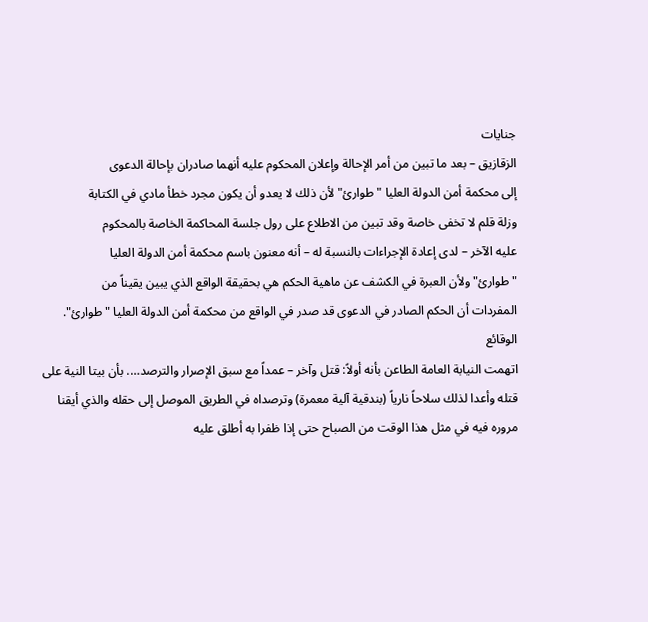جنايات
الزقازيق – بعد ما تبين من أمر الإحالة وإعلان المحكوم عليه أنهما صادران بإحالة الدعوى
إلى محكمة أمن الدولة العليا "طوارئ" لأن ذلك لا يعدو أن يكون مجرد خطأ مادي في الكتابة
وزلة قلم لا تخفى خاصة وقد تبين من الاطلاع على رول جلسة المحاكمة الخاصة بالمحكوم
عليه الآخر – لدى إعادة الإجراءات بالنسبة له – أنه معنون باسم محكمة أمن الدولة العليا
"طوارئ" ولأن العبرة في الكشف عن ماهية الحكم هي بحقيقة الواقع الذي يبين يقيناً من
المفردات أن الحكم الصادر في الدعوى قد صدر في الواقع من محكمة أمن الدولة العليا "طوارئ".
الوقائع
اتهمت النيابة العامة الطاعن بأنه أولاً: قتل وآخر – عمداً مع سبق الإصرار والترصد…. بأن بيتا النية على قتله وأعدا لذلك سلاحاً نارياً (بندقية آلية معمرة) وترصداه في الطريق الموصل إلى حقله والذي أيقنا مروره فيه في مثل هذا الوقت من الصباح حتى إذا ظفرا به أطلق عليه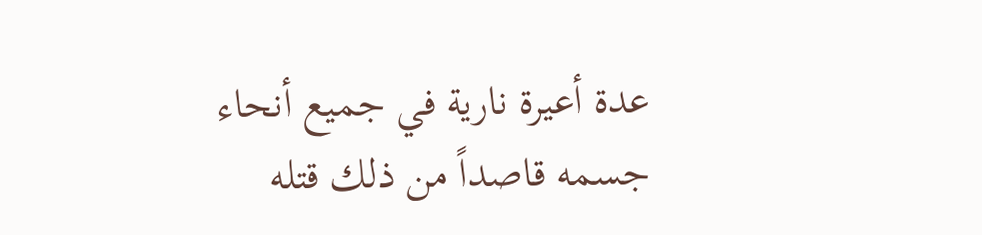عدة أعيرة نارية في جميع أنحاء جسمه قاصداً من ذلك قتله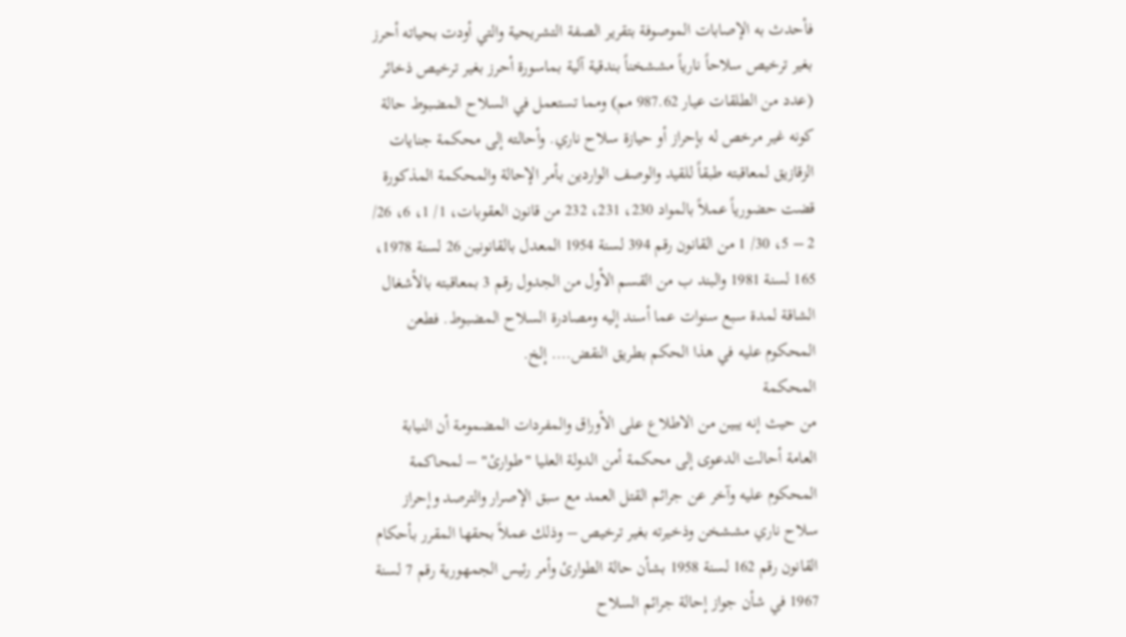فأحدث به الإصابات الموصوفة بتقرير الصفة التشريحية والتي أودت بحياته أحرز بغير ترخيص سلاحاً نارياً مششخناً بندقية آلية بماسورة أحرز بغير ترخيص ذخائر (عدد من الطلقات عيار 987.62 مم) ومما تستعمل في السلاح المضبوط حالة كونه غير مرخص له بإحراز أو حيازة سلاح ناري. وأحالته إلى محكمة جنايات الزقازيق لمعاقبته طبقاً للقيد والوصف الواردين بأمر الإحالة والمحكمة المذكورة قضت حضورياً عملاً بالمواد 230، 231، 232 من قانون العقوبات، 1/ 1، 6، 26/ 2 – 5، 30/ 1 من القانون رقم 394 لسنة 1954 المعدل بالقانونين 26 لسنة 1978، 165 لسنة 1981 والبند ب من القسم الأول من الجدول رقم 3 بمعاقبته بالأشغال الشاقة لمدة سبع سنوات عما أسند إليه ومصادرة السلاح المضبوط. فطعن المحكوم عليه في هذا الحكم بطريق النقض…. إلخ.
المحكمة
من حيث إنه يبين من الاطلاع على الأوراق والمفردات المضمومة أن النيابة العامة أحالت الدعوى إلى محكمة أمن الدولة العليا "طوارئ" – لمحاكمة المحكوم عليه وآخر عن جرائم القتل العمد مع سبق الإصرار والترصد وإحراز سلاح ناري مششخن وذخيرته بغير ترخيص – وذلك عملاً بحقها المقرر بأحكام القانون رقم 162 لسنة 1958 بشأن حالة الطوارئ وأمر رئيس الجمهورية رقم 7 لسنة 1967 في شأن جواز إحالة جرائم السلاح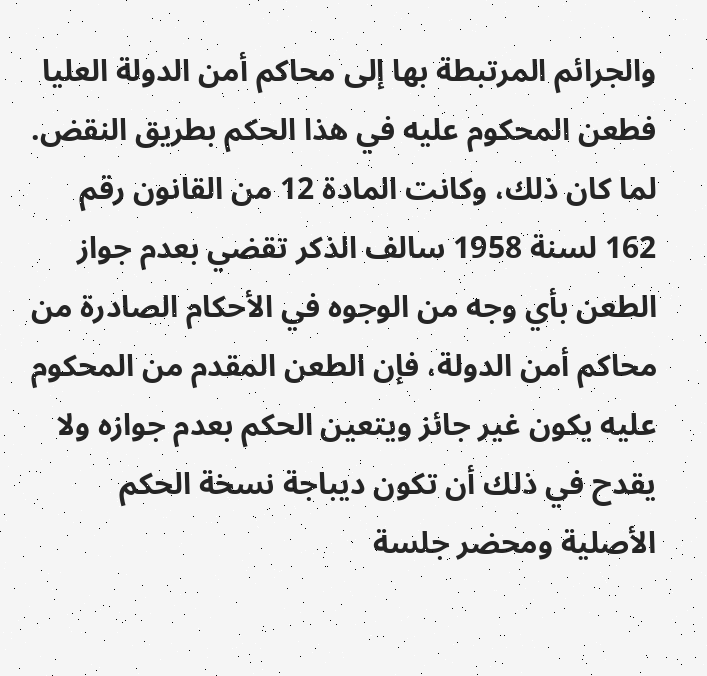والجرائم المرتبطة بها إلى محاكم أمن الدولة العليا فطعن المحكوم عليه في هذا الحكم بطريق النقض. لما كان ذلك، وكانت المادة 12 من القانون رقم 162 لسنة 1958 سالف الذكر تقضي بعدم جواز الطعن بأي وجه من الوجوه في الأحكام الصادرة من محاكم أمن الدولة، فإن الطعن المقدم من المحكوم عليه يكون غير جائز ويتعين الحكم بعدم جوازه ولا يقدح في ذلك أن تكون ديباجة نسخة الحكم الأصلية ومحضر جلسة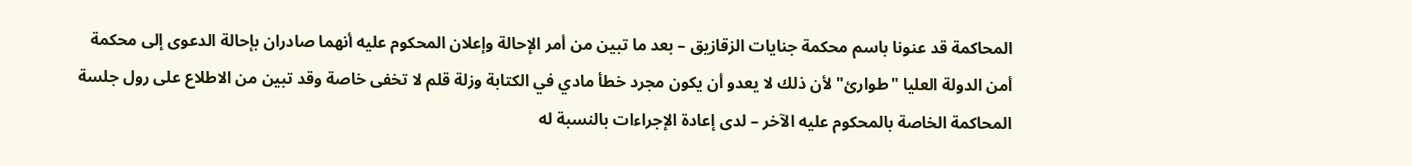المحاكمة قد عنونا باسم محكمة جنايات الزقازيق – بعد ما تبين من أمر الإحالة وإعلان المحكوم عليه أنهما صادران بإحالة الدعوى إلى محكمة أمن الدولة العليا "طوارئ" لأن ذلك لا يعدو أن يكون مجرد خطأ مادي في الكتابة وزلة قلم لا تخفى خاصة وقد تبين من الاطلاع على رول جلسة المحاكمة الخاصة بالمحكوم عليه الآخر – لدى إعادة الإجراءات بالنسبة له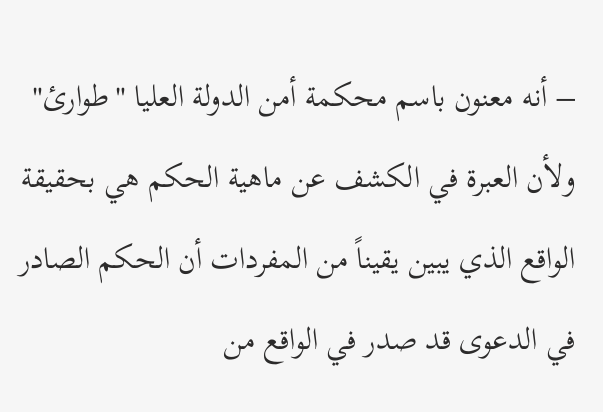– أنه معنون باسم محكمة أمن الدولة العليا "طوارئ" ولأن العبرة في الكشف عن ماهية الحكم هي بحقيقة الواقع الذي يبين يقيناً من المفردات أن الحكم الصادر في الدعوى قد صدر في الواقع من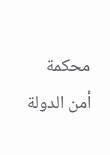محكمة أمن الدولة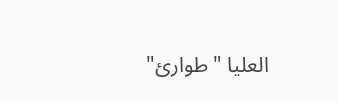العليا "طوارئ"